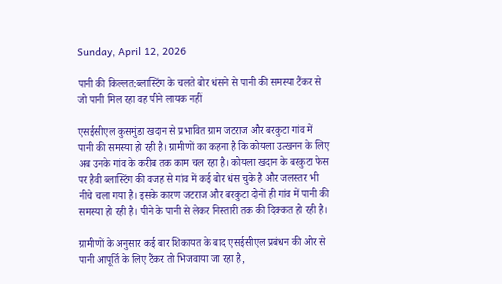Sunday, April 12, 2026

पानी की किल्लत:ब्लास्टिंग के चलते बोर धंसने से पानी की समस्या टैंकर से जो पानी मिल रहा वह पीने लायक नहीं

एसईसीएल कुसमुंडा खदान से प्रभावित ग्राम जटराज और बरकुटा गांव में पानी की समस्या हो रही है। ग्रामीणों का कहना है कि कोयला उत्खनन के लिए अब उनके गांव के करीब तक काम चल रहा है। कोयला खदान के बरकुटा फेस पर हैवी ब्लास्टिंग की वजह से गांव में कई बोर धंस चुके है और जलस्तर भी नीचे चला गया है। इसके कारण जटराज और बरकुटा दोनों ही गांव में पानी की समस्या हो रही है। पीने के पानी से लेकर निस्तारी तक की दिक्कत हो रही है।

ग्रामीणों के अनुसार कई बार शिकायत के बाद एसईसीएल प्रबंधन की ओर से पानी आपूर्ति के लिए टैंकर तो भिजवाया जा रहा है,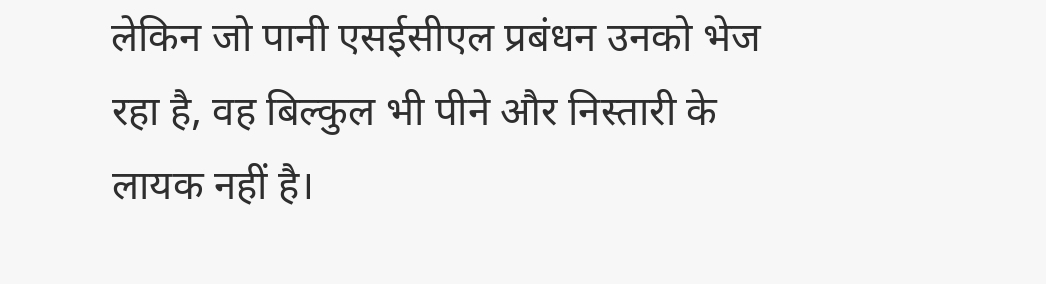लेकिन जो पानी एसईसीएल प्रबंधन उनको भेज रहा है, वह बिल्कुल भी पीने और निस्तारी के लायक नहीं है।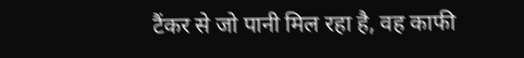टैंकर से जो पानी मिल रहा है, वह काफी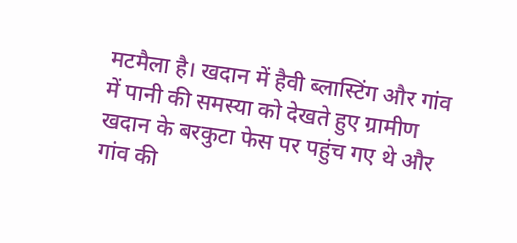मटमैला है। खदान में हैवी ब्लास्टिंग और गांव में पानी की समस्या को देखते हुए ग्रामीण खदान के बरकुटा फेस पर पहुंच गए थे और गांव की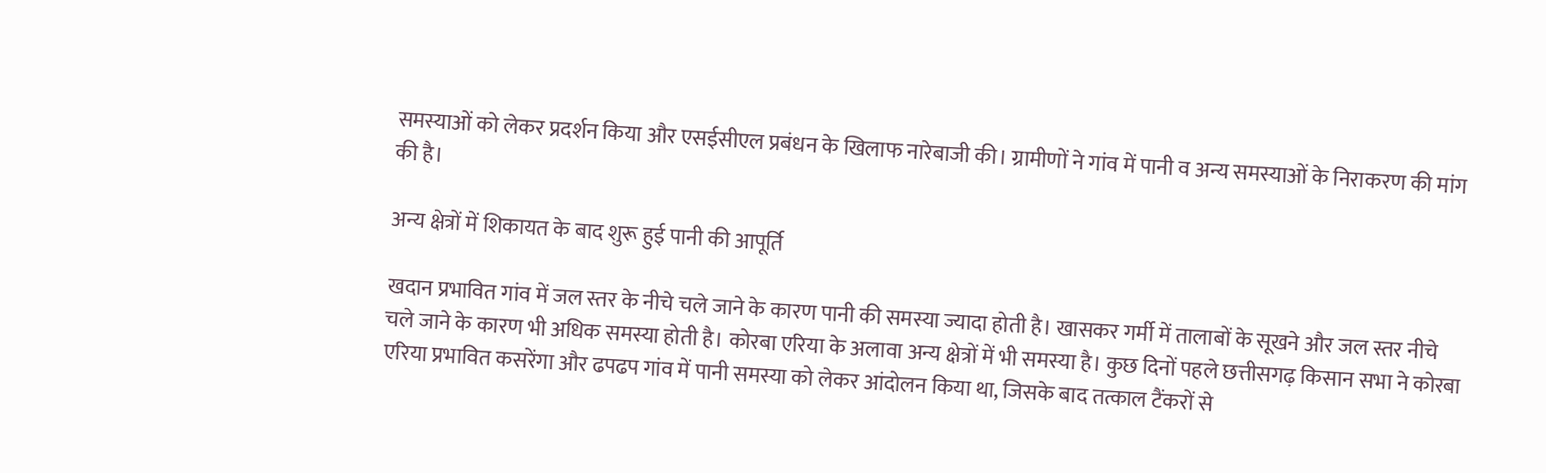समस्याओं को लेकर प्रदर्शन किया और एसईसीएल प्रबंधन के खिलाफ नारेबाजी की। ग्रामीणों ने गांव में पानी व अन्य समस्याओं के निराकरण की मांग की है।

अन्य क्षेत्रों में शिकायत के बाद शुरू हुई पानी की आपूर्ति

खदान प्रभावित गांव में जल स्तर के नीचे चले जाने के कारण पानी की समस्या ज्यादा होती है। खासकर गर्मी में तालाबों के सूखने और जल स्तर नीचे चले जाने के कारण भी अधिक समस्या होती है। कोरबा एरिया के अलावा अन्य क्षेत्रों में भी समस्या है। कुछ दिनों पहले छत्तीसगढ़ किसान सभा ने कोरबा एरिया प्रभावित कसरेंगा और ढपढप गांव में पानी समस्या को लेकर आंदोलन किया था, जिसके बाद तत्काल टैंकरों से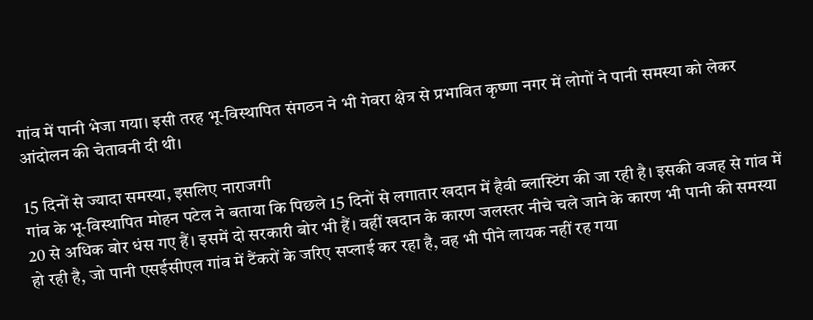गांव में पानी भेजा गया। इसी तरह भू-विस्थापित संगठन ने भी गेवरा क्षेत्र से प्रभावित कृष्णा नगर में लोगों ने पानी समस्या को लेकर आंदोलन की चेतावनी दी थी।

15 दिनों से ज्यादा समस्या, इसलिए नाराजगी
गांव के भू-विस्थापित मोहन पटेल ने बताया कि पिछले 15 दिनों से लगातार खदान में हैवी ब्लास्टिंग की जा रही है। इसकी वजह से गांव में 20 से अधिक बोर धंस गए हैं। इसमें दो सरकारी बोर भी हैं। वहीं खदान के कारण जलस्तर नीचे चले जाने के कारण भी पानी की समस्या हो रही है, जो पानी एसईसीएल गांव में टैंकरों के जरिए सप्लाई कर रहा है, वह भी पीने लायक नहीं रह गया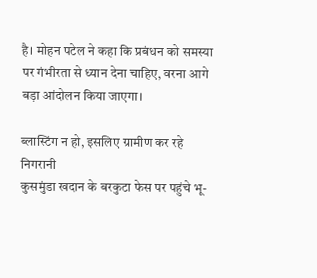है। मोहन पटेल ने कहा कि प्रबंधन को समस्या पर गंभीरता से ध्यान देना चाहिए, वरना आगे बड़ा आंदोलन किया जाएगा।

ब्लास्टिंग न हो, इसलिए ग्रामीण कर रहे निगरानी
कुसमुंडा खदान के बरकुटा फेस पर पहुंचे भू-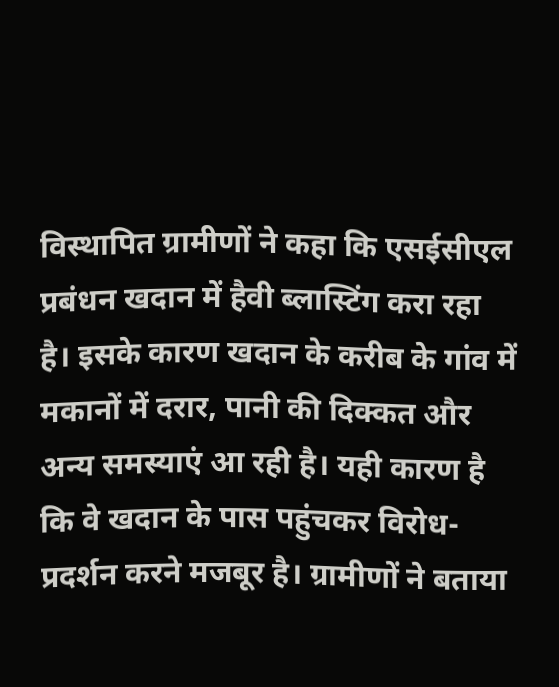विस्थापित ग्रामीणों ने कहा कि एसईसीएल प्रबंधन खदान में हैवी ब्लास्टिंग करा रहा है। इसके कारण खदान के करीब के गांव में मकानों में दरार, पानी की दिक्कत और अन्य समस्याएं आ रही है। यही कारण है कि वे खदान के पास पहुंचकर विरोध-प्रदर्शन करने मजबूर है। ग्रामीणों ने बताया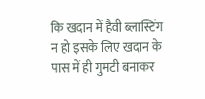कि खदान में हैवी ब्लास्टिंग न हो इसके लिए खदान के पास में ही गुमटी बनाकर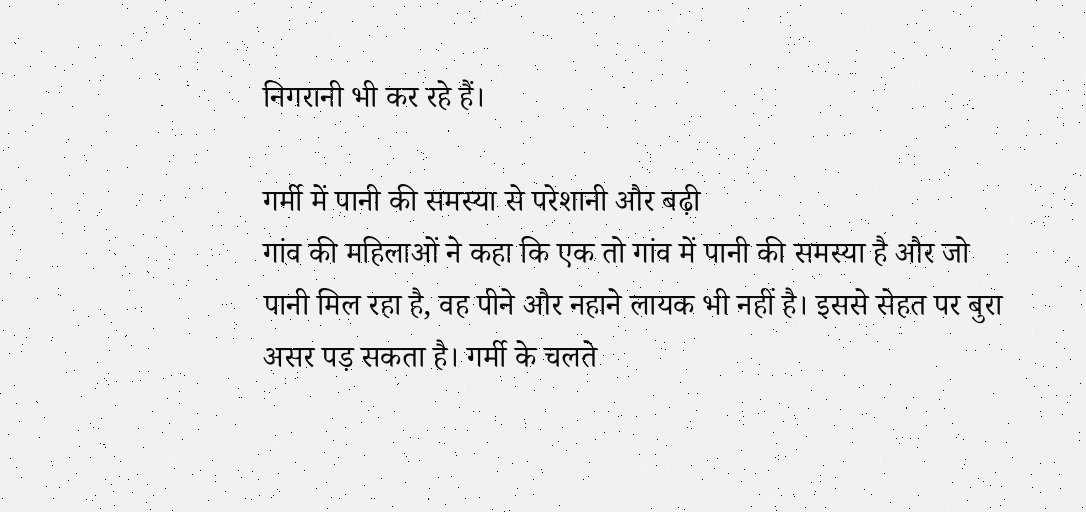निगरानी भी कर रहे हैं।

गर्मी में पानी की समस्या से परेशानी और बढ़ी
गांव की महिलाओं ने कहा कि एक तो गांव में पानी की समस्या है और जो पानी मिल रहा है, वह पीने और नहाने लायक भी नहीं है। इससे सेहत पर बुरा असर पड़ सकता है। गर्मी के चलते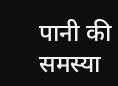पानी की समस्या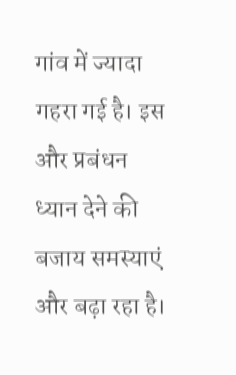गांव में ज्यादा गहरा गई है। इस और प्रबंधन ध्यान देने की बजाय समस्याएं और बढ़ा रहा है।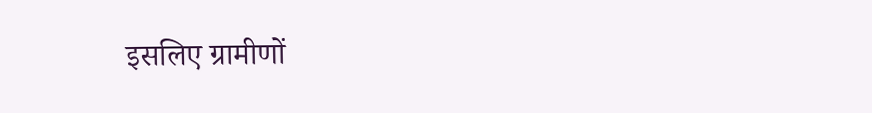इसलिए ग्रामीणों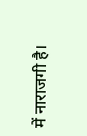में नाराजगी है।